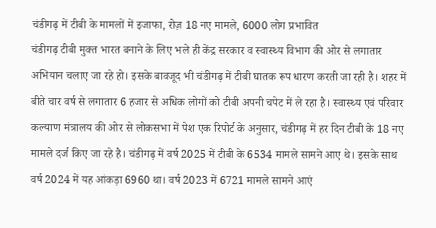चंडीगढ़ में टीबी के मामलों में इजाफा, रोज़ 18 नए मामले, 6000 लोग प्रभावित
चंडीगढ़ टीबी मुक्त भारत बनाने के लिए भले ही केंद्र सरकार व स्वास्थ्य विभाग की ओर से लगातार अभियान चलाए जा रहे हो। इसके बावजूद भी चंडीगढ़ में टीबी घातक रूप धारण करती जा रही है। शहर में बीते चार वर्ष से लगातार 6 हजार से अधिक लोगों को टीबी अपनी चपेट में ले रहा है। स्वास्थ्य एवं परिवार कल्याण मंत्रालय की ओर से लोकसभा में पेश एक रिपोर्ट के अनुसार, चंडीगढ़ में हर दिन टीबी के 18 नए मामले दर्ज किए जा रहे है। चंडीगढ़ में वर्ष 2025 में टीबी के 6534 मामले सामने आए थे। इसके साथ वर्ष 2024 में यह आंकड़ा 6960 था। वर्ष 2023 में 6721 मामले सामने आएं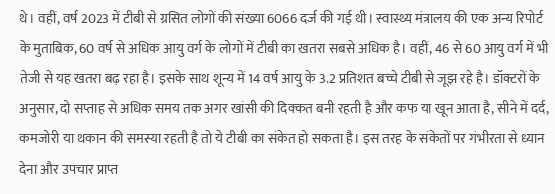थे। वहीं, वर्ष 2023 में टीबी से ग्रसित लोगों की संख्या 6066 दर्ज की गई थी। स्वास्थ्य मंत्रालय की एक अन्य रिपोर्ट के मुताबिक, 60 वर्ष से अधिक आयु वर्ग के लोगों में टीबी का खतरा सबसे अधिक है। वहीं, 46 से 60 आयु वर्ग में भी तेजी से यह खतरा बढ़ रहा है। इसके साथ शून्य में 14 वर्ष आयु के 3.2 प्रतिशत बच्चे टीबी से जूझ रहे है। डॉक्टरों के अनुसार, दो सप्ताह से अधिक समय तक अगर खांसी की दिक्कत बनी रहती है और कफ या खून आता है, सीने में दर्द, कमजोरी या थकान की समस्या रहती है तो ये टीबी का संकेत हो सकता है। इस तरह के संकेतों पर गंभीरता से ध्यान देना और उपचार प्राप्त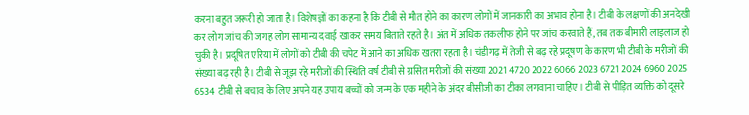करना बहुत जरूरी हो जाता है। विशेषज्ञों का कहना है कि टीबी से मौत होने का कारण लोगों में जानकारी का अभाव होना है। टीबी के लक्षणों की अनदेखी कर लोग जांच की जगह लोग सामान्य दवाई खाकर समय बिताते रहते है। अंत में अधिक तकलीफ होने पर जांच करवाते हैं, तब तक बीमारी लाइलाज हो चुकी है। प्रदूषित एरिया में लोगों को टीबी की चपेट में आने का अधिक खतरा रहता है। चंडीगढ़ में तेजी से बढ़ रहे प्रदूषण के कारण भी टीबी के मरीजों की संख्या बढ़ रही है। टीबी से जूझ रहे मरीजों की स्थिति वर्ष टीबी से ग्रसित मरीजों की संख्या 2021 4720 2022 6066 2023 6721 2024 6960 2025 6534 टीबी से बचाव के लिए अपने यह उपाय बच्चों को जन्म के एक महीने के अंदर बीसीजी का टीका लगवाना चाहिए। टीबी से पीड़ित व्यक्ति को दूसरे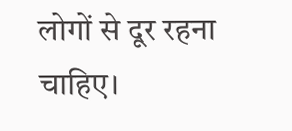लोगों से दूर रहना चाहिए।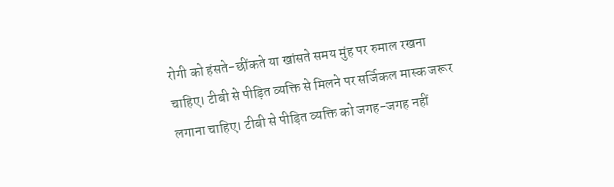रोगी को हंसते-छींकते या खांसते समय मुंह पर रुमाल रखना चाहिए। टीबी से पीड़ित व्यक्ति से मिलने पर सर्जिकल मास्क जरूर लगाना चाहिए। टीबी से पीड़ित व्यक्ति को जगह-जगह नहीं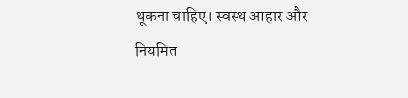थूकना चाहिए। स्वस्थ आहार और नियमित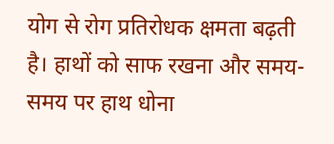योग से रोग प्रतिरोधक क्षमता बढ़ती है। हाथों को साफ रखना और समय-समय पर हाथ धोना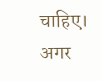चाहिए। अगर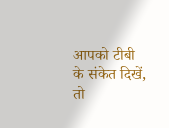आपको टीबी के संकेत दिखें, तो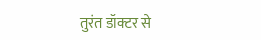तुरंत डॉक्टर से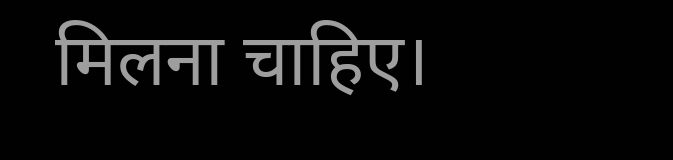मिलना चाहिए।